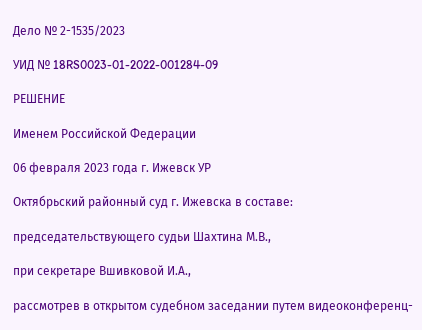Дело № 2-1535/2023

УИД № 18RS0023-01-2022-001284-09

РЕШЕНИЕ

Именем Российской Федерации

06 февраля 2023 года г. Ижевск УР

Октябрьский районный суд г. Ижевска в составе:

председательствующего судьи Шахтина М.В.,

при секретаре Вшивковой И.А.,

рассмотрев в открытом судебном заседании путем видеоконференц-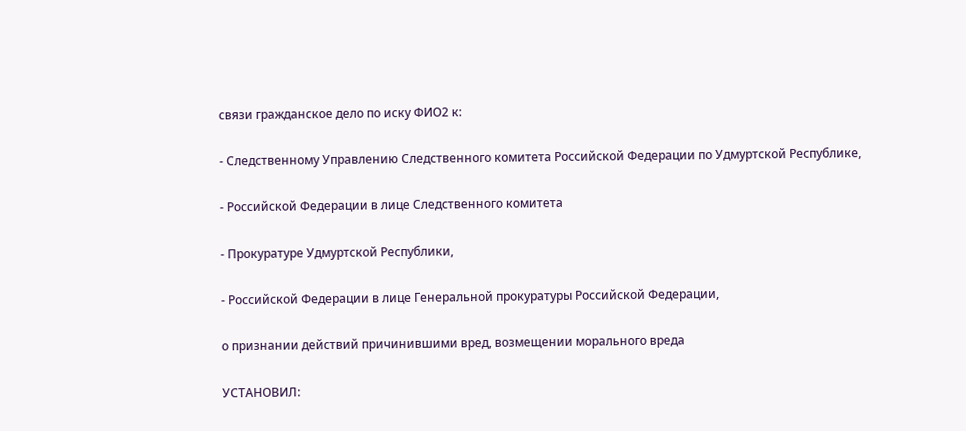связи гражданское дело по иску ФИО2 к:

- Следственному Управлению Следственного комитета Российской Федерации по Удмуртской Республике,

- Российской Федерации в лице Следственного комитета

- Прокуратуре Удмуртской Республики,

- Российской Федерации в лице Генеральной прокуратуры Российской Федерации,

о признании действий причинившими вред, возмещении морального вреда

УСТАНОВИЛ: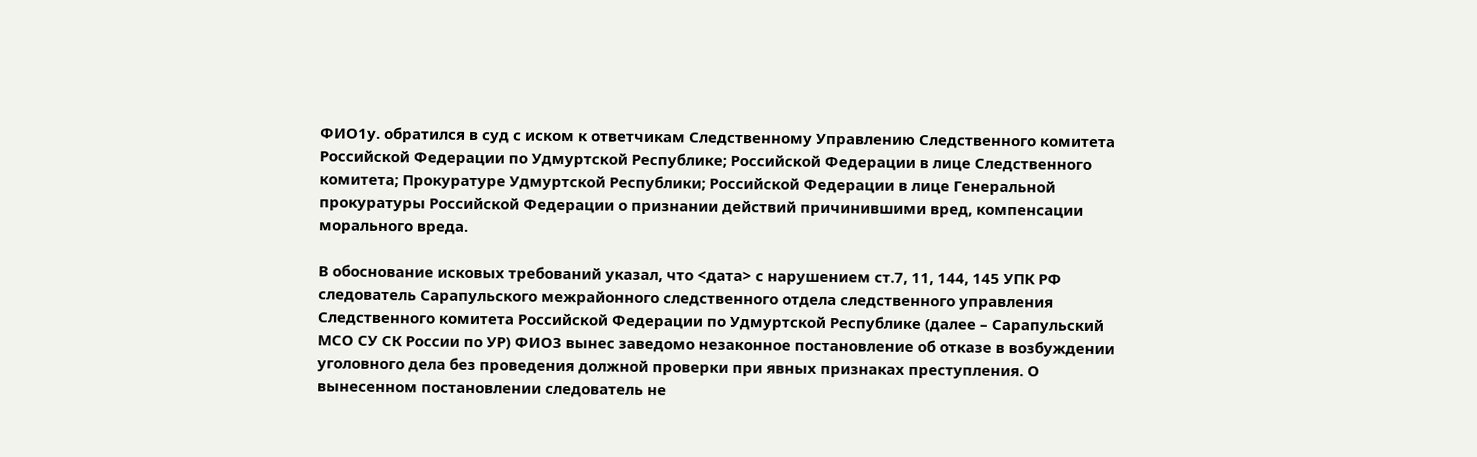ФИО1у. обратился в суд с иском к ответчикам Следственному Управлению Следственного комитета Российской Федерации по Удмуртской Республике; Российской Федерации в лице Следственного комитета; Прокуратуре Удмуртской Республики; Российской Федерации в лице Генеральной прокуратуры Российской Федерации о признании действий причинившими вред, компенсации морального вреда.

В обоснование исковых требований указал, что <дата> с нарушением ст.7, 11, 144, 145 УПК РФ следователь Сарапульского межрайонного следственного отдела следственного управления Следственного комитета Российской Федерации по Удмуртской Республике (далее – Сарапульский МСО СУ СК России по УР) ФИО3 вынес заведомо незаконное постановление об отказе в возбуждении уголовного дела без проведения должной проверки при явных признаках преступления. О вынесенном постановлении следователь не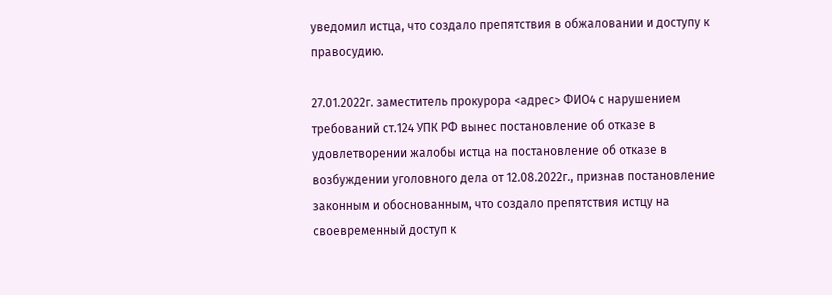уведомил истца, что создало препятствия в обжаловании и доступу к правосудию.

27.01.2022г. заместитель прокурора <адрес> ФИО4 с нарушением требований ст.124 УПК РФ вынес постановление об отказе в удовлетворении жалобы истца на постановление об отказе в возбуждении уголовного дела от 12.08.2022г., признав постановление законным и обоснованным, что создало препятствия истцу на своевременный доступ к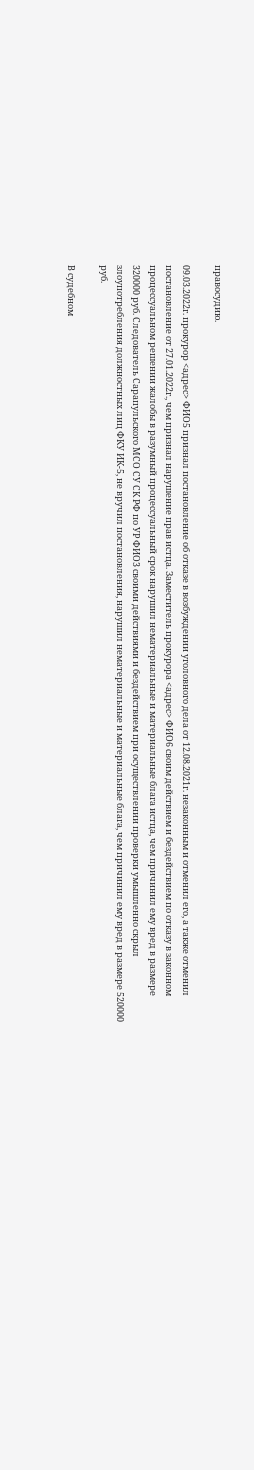правосудию.

09.03.2022г. прокурор <адрес> ФИО5 признал постановление об отказе в возбуждении уголовного дела от 12.08.2021г. незаконным и отменил его, а также отменил постановление от 27.01.2022г., чем признал нарушение прав истца. Заместитель прокурора <адрес> ФИО6 своим действием и бездействием по отказу в законном процессуальном решении жалобы в разумный процессуальный срок нарушил нематериальные и материальные блага истца, чем причинил ему вред в размере 320000 руб. Следователь Сарапульского МСО СУ СК РФ по УР ФИО3 своими действиями и бездействием при осуществлении проверки умышленно скрыл злоупотребления должностных лиц ФКУ ИК-5, не вручил постановления, нарушил нематериальные и материальные блага, чем причинил ему вред в размере 520000 руб.

В судебном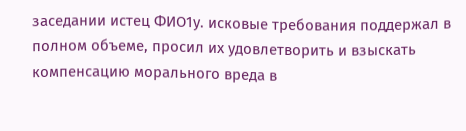заседании истец ФИО1у. исковые требования поддержал в полном объеме, просил их удовлетворить и взыскать компенсацию морального вреда в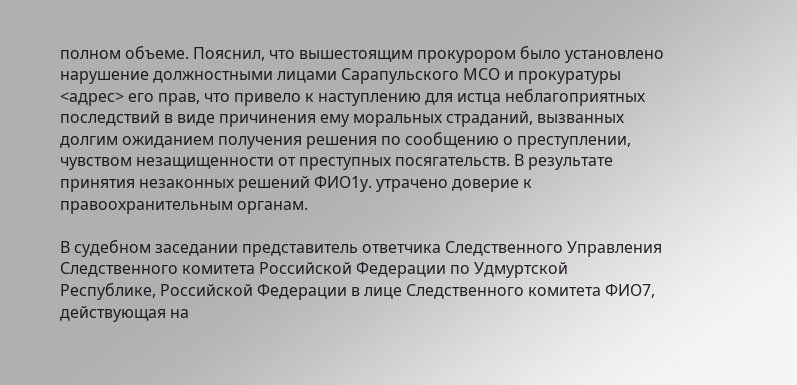полном объеме. Пояснил, что вышестоящим прокурором было установлено нарушение должностными лицами Сарапульского МСО и прокуратуры <адрес> его прав, что привело к наступлению для истца неблагоприятных последствий в виде причинения ему моральных страданий, вызванных долгим ожиданием получения решения по сообщению о преступлении, чувством незащищенности от преступных посягательств. В результате принятия незаконных решений ФИО1у. утрачено доверие к правоохранительным органам.

В судебном заседании представитель ответчика Следственного Управления Следственного комитета Российской Федерации по Удмуртской Республике, Российской Федерации в лице Следственного комитета ФИО7, действующая на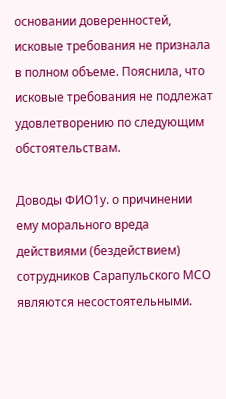основании доверенностей, исковые требования не признала в полном объеме. Пояснила, что исковые требования не подлежат удовлетворению по следующим обстоятельствам.

Доводы ФИО1у. о причинении ему морального вреда действиями (бездействием) сотрудников Сарапульского МСО являются несостоятельными.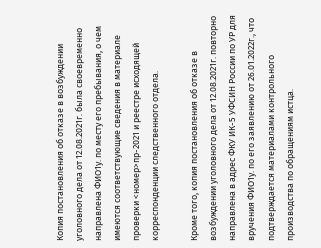Копия постановления об отказе в возбуждении уголовного дела от 12.08.2021г. была своевременно направлена ФИО1у. по месту его пребывания, о чем имеются соответствующие сведения в материале проверки <номер>пр-2021 и реестре исходящей корреспонденции следственного отдела.

Кроме того, копия постановления об отказе в возбуждении уголовного дела от 12.08.2021г. повторно направлена в адрес ФКУ ИК-5 УФСИН России по УР для вручения ФИО1у. по его заявлению от 26.01.2022г., что подтверждается материалами контрольного производства по обращениям истца.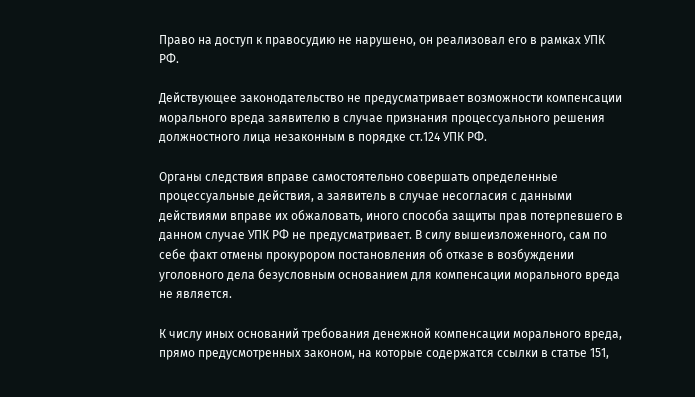Право на доступ к правосудию не нарушено, он реализовал его в рамках УПК РФ.

Действующее законодательство не предусматривает возможности компенсации морального вреда заявителю в случае признания процессуального решения должностного лица незаконным в порядке ст.124 УПК РФ.

Органы следствия вправе самостоятельно совершать определенные процессуальные действия, а заявитель в случае несогласия с данными действиями вправе их обжаловать, иного способа защиты прав потерпевшего в данном случае УПК РФ не предусматривает. В силу вышеизложенного, сам по себе факт отмены прокурором постановления об отказе в возбуждении уголовного дела безусловным основанием для компенсации морального вреда не является.

К числу иных оснований требования денежной компенсации морального вреда, прямо предусмотренных законом, на которые содержатся ссылки в статье 151,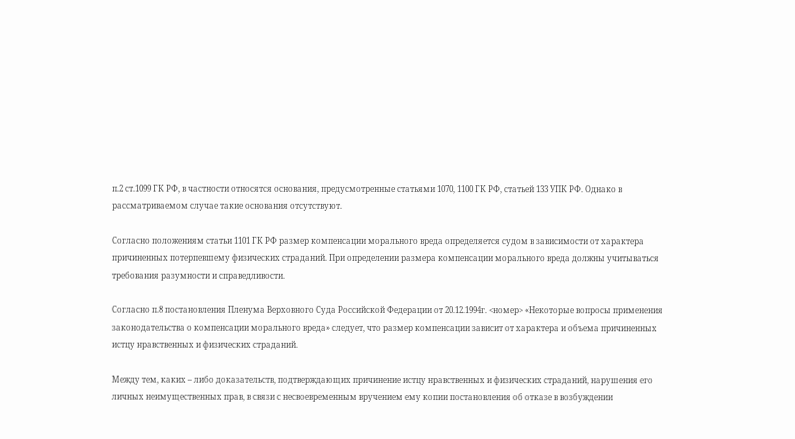п.2 ст.1099 ГК РФ, в частности относятся основания, предусмотренные статьями 1070, 1100 ГК РФ, статьей 133 УПК РФ. Однако в рассматриваемом случае такие основания отсутствуют.

Согласно положениям статьи 1101 ГК РФ размер компенсации морального вреда определяется судом в зависимости от характера причиненных потерпевшему физических страданий. При определении размера компенсации морального вреда должны учитываться требования разумности и справедливости.

Согласно п.8 постановления Пленума Верховного Суда Российской Федерации от 20.12.1994г. <номер> «Некоторые вопросы применения законодательства о компенсации морального вреда» следует, что размер компенсации зависит от характера и объема причиненных истцу нравственных и физических страданий.

Между тем, каких – либо доказательств, подтверждающих причинение истцу нравственных и физических страданий, нарушения его личных неимущественных прав, в связи с несвоевременным вручением ему копии постановления об отказе в возбуждении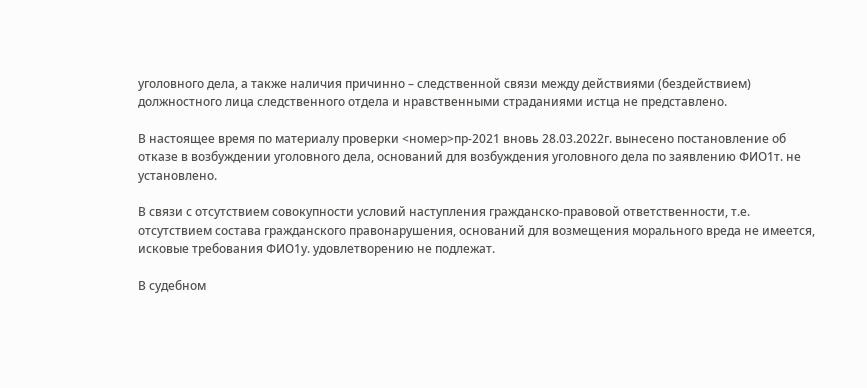уголовного дела, а также наличия причинно – следственной связи между действиями (бездействием) должностного лица следственного отдела и нравственными страданиями истца не представлено.

В настоящее время по материалу проверки <номер>пр-2021 вновь 28.03.2022г. вынесено постановление об отказе в возбуждении уголовного дела, оснований для возбуждения уголовного дела по заявлению ФИО1т. не установлено.

В связи с отсутствием совокупности условий наступления гражданско-правовой ответственности, т.е. отсутствием состава гражданского правонарушения, оснований для возмещения морального вреда не имеется, исковые требования ФИО1у. удовлетворению не подлежат.

В судебном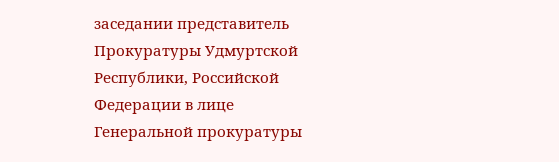заседании представитель Прокуратуры Удмуртской Республики, Российской Федерации в лице Генеральной прокуратуры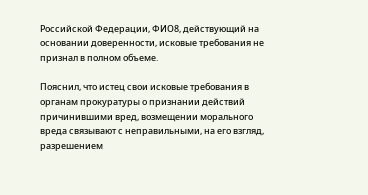Российской Федерации, ФИО8, действующий на основании доверенности, исковые требования не признал в полном объеме.

Пояснил, что истец свои исковые требования в органам прокуратуры о признании действий причинившими вред, возмещении морального вреда связывают с неправильными, на его взгляд, разрешением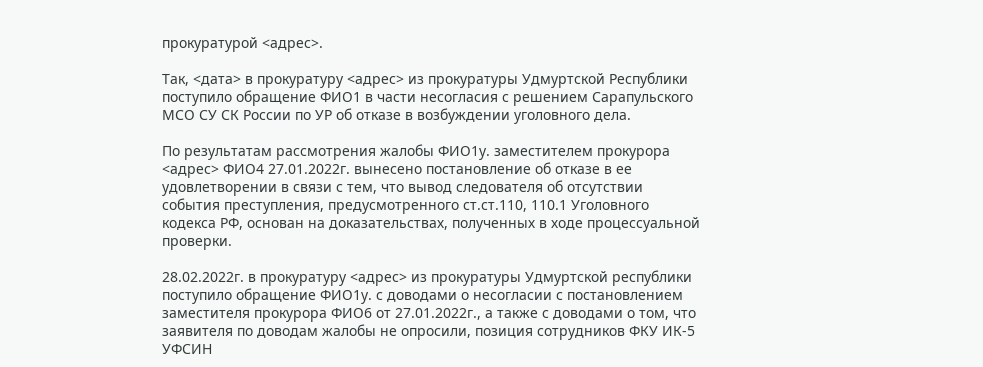прокуратурой <адрес>.

Так, <дата> в прокуратуру <адрес> из прокуратуры Удмуртской Республики поступило обращение ФИО1 в части несогласия с решением Сарапульского МСО СУ СК России по УР об отказе в возбуждении уголовного дела.

По результатам рассмотрения жалобы ФИО1у. заместителем прокурора <адрес> ФИО4 27.01.2022г. вынесено постановление об отказе в ее удовлетворении в связи с тем, что вывод следователя об отсутствии события преступления, предусмотренного ст.ст.110, 110.1 Уголовного кодекса РФ, основан на доказательствах, полученных в ходе процессуальной проверки.

28.02.2022г. в прокуратуру <адрес> из прокуратуры Удмуртской республики поступило обращение ФИО1у. с доводами о несогласии с постановлением заместителя прокурора ФИО6 от 27.01.2022г., а также с доводами о том, что заявителя по доводам жалобы не опросили, позиция сотрудников ФКУ ИК-5 УФСИН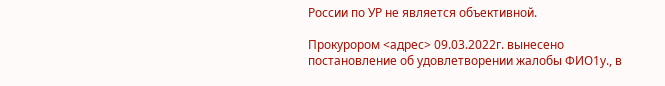России по УР не является объективной.

Прокурором <адрес> 09.03.2022г. вынесено постановление об удовлетворении жалобы ФИО1у., в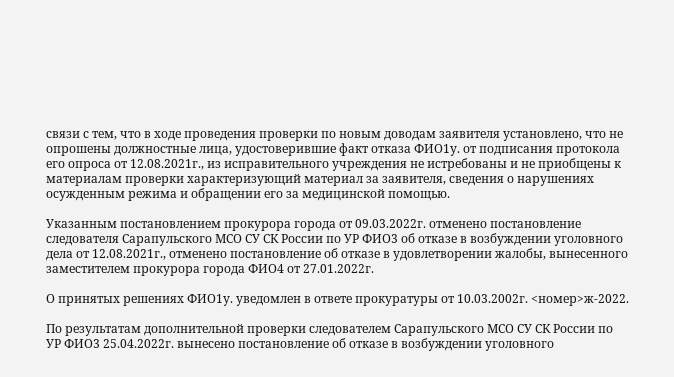связи с тем, что в ходе проведения проверки по новым доводам заявителя установлено, что не опрошены должностные лица, удостоверившие факт отказа ФИО1у. от подписания протокола его опроса от 12.08.2021г., из исправительного учреждения не истребованы и не приобщены к материалам проверки характеризующий материал за заявителя, сведения о нарушениях осужденным режима и обращении его за медицинской помощью.

Указанным постановлением прокурора города от 09.03.2022г. отменено постановление следователя Сарапульского МСО СУ СК России по УР ФИО3 об отказе в возбуждении уголовного дела от 12.08.2021г., отменено постановление об отказе в удовлетворении жалобы, вынесенного заместителем прокурора города ФИО4 от 27.01.2022г.

О принятых решениях ФИО1у. уведомлен в ответе прокуратуры от 10.03.2002г. <номер>ж-2022.

По результатам дополнительной проверки следователем Сарапульского МСО СУ СК России по УР ФИО3 25.04.2022г. вынесено постановление об отказе в возбуждении уголовного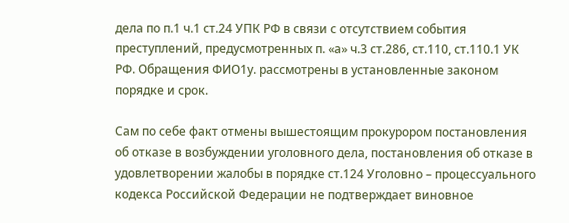дела по п.1 ч.1 ст.24 УПК РФ в связи с отсутствием события преступлений, предусмотренных п. «а» ч.3 ст.286, ст.110, ст.110.1 УК РФ. Обращения ФИО1у. рассмотрены в установленные законом порядке и срок.

Сам по себе факт отмены вышестоящим прокурором постановления об отказе в возбуждении уголовного дела, постановления об отказе в удовлетворении жалобы в порядке ст.124 Уголовно – процессуального кодекса Российской Федерации не подтверждает виновное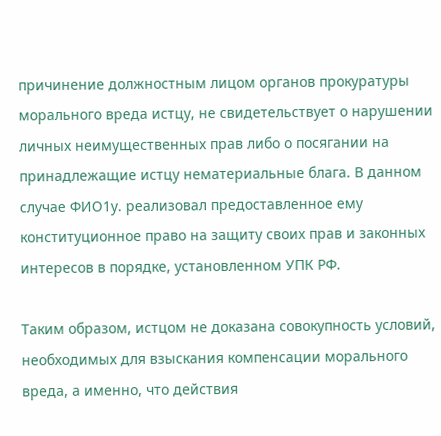причинение должностным лицом органов прокуратуры морального вреда истцу, не свидетельствует о нарушении личных неимущественных прав либо о посягании на принадлежащие истцу нематериальные блага. В данном случае ФИО1у. реализовал предоставленное ему конституционное право на защиту своих прав и законных интересов в порядке, установленном УПК РФ.

Таким образом, истцом не доказана совокупность условий, необходимых для взыскания компенсации морального вреда, а именно, что действия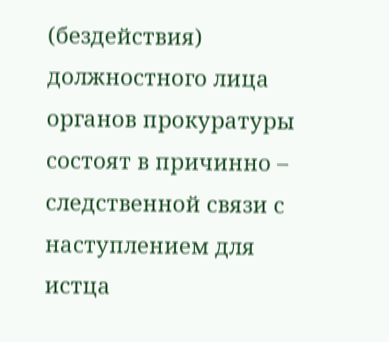(бездействия) должностного лица органов прокуратуры состоят в причинно – следственной связи с наступлением для истца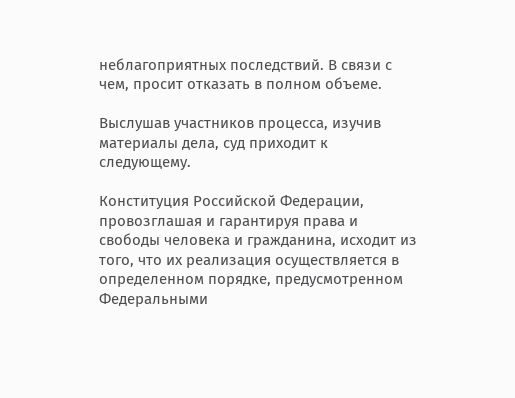неблагоприятных последствий. В связи с чем, просит отказать в полном объеме.

Выслушав участников процесса, изучив материалы дела, суд приходит к следующему.

Конституция Российской Федерации, провозглашая и гарантируя права и свободы человека и гражданина, исходит из того, что их реализация осуществляется в определенном порядке, предусмотренном Федеральными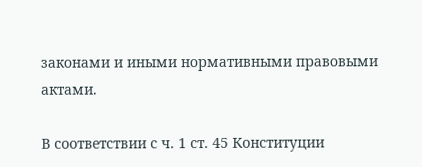законами и иными нормативными правовыми актами.

В соответствии с ч. 1 ст. 45 Конституции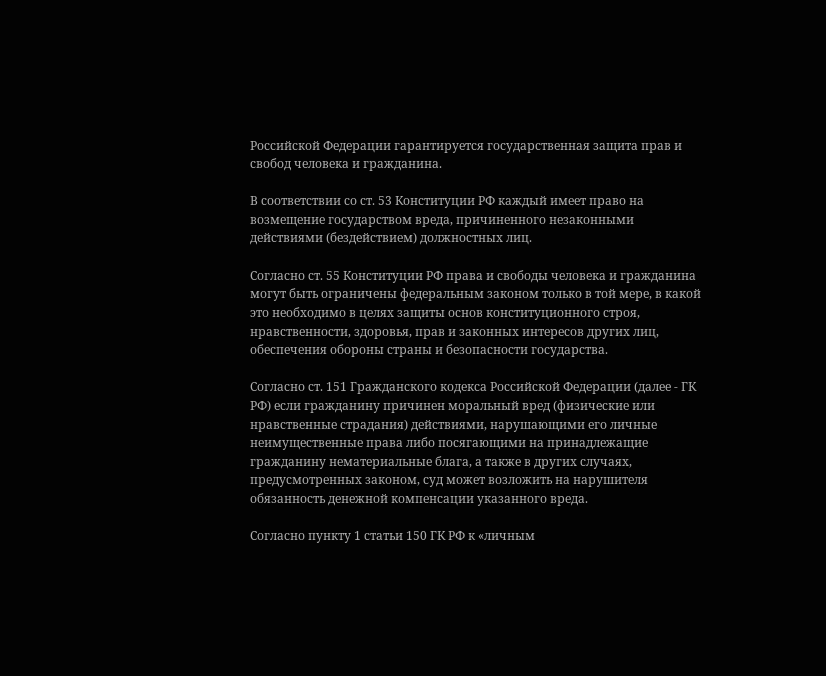Российской Федерации гарантируется государственная защита прав и свобод человека и гражданина.

В соответствии со ст. 53 Конституции РФ каждый имеет право на возмещение государством вреда, причиненного незаконными действиями (бездействием) должностных лиц.

Согласно ст. 55 Конституции РФ права и свободы человека и гражданина могут быть ограничены федеральным законом только в той мере, в какой это необходимо в целях защиты основ конституционного строя, нравственности, здоровья, прав и законных интересов других лиц, обеспечения обороны страны и безопасности государства.

Согласно ст. 151 Гражданского кодекса Российской Федерации (далее - ГК РФ) если гражданину причинен моральный вред (физические или нравственные страдания) действиями, нарушающими его личные неимущественные права либо посягающими на принадлежащие гражданину нематериальные блага, а также в других случаях, предусмотренных законом, суд может возложить на нарушителя обязанность денежной компенсации указанного вреда.

Согласно пункту 1 статьи 150 ГК РФ к «личным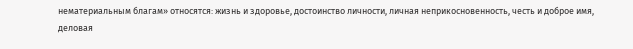нематериальным благам» относятся: жизнь и здоровье, достоинство личности, личная неприкосновенность, честь и доброе имя, деловая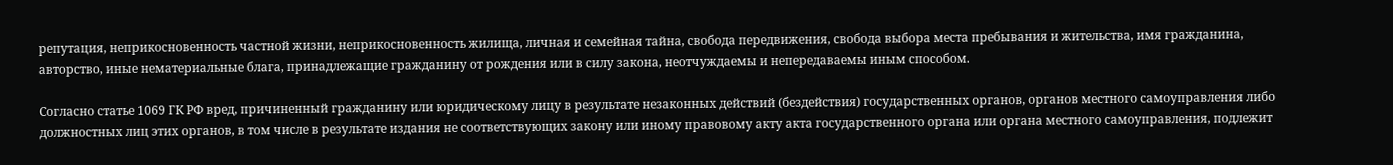репутация, неприкосновенность частной жизни, неприкосновенность жилища, личная и семейная тайна, свобода передвижения, свобода выбора места пребывания и жительства, имя гражданина, авторство, иные нематериальные блага, принадлежащие гражданину от рождения или в силу закона, неотчуждаемы и непередаваемы иным способом.

Согласно статье 1069 ГК РФ вред, причиненный гражданину или юридическому лицу в результате незаконных действий (бездействия) государственных органов, органов местного самоуправления либо должностных лиц этих органов, в том числе в результате издания не соответствующих закону или иному правовому акту акта государственного органа или органа местного самоуправления, подлежит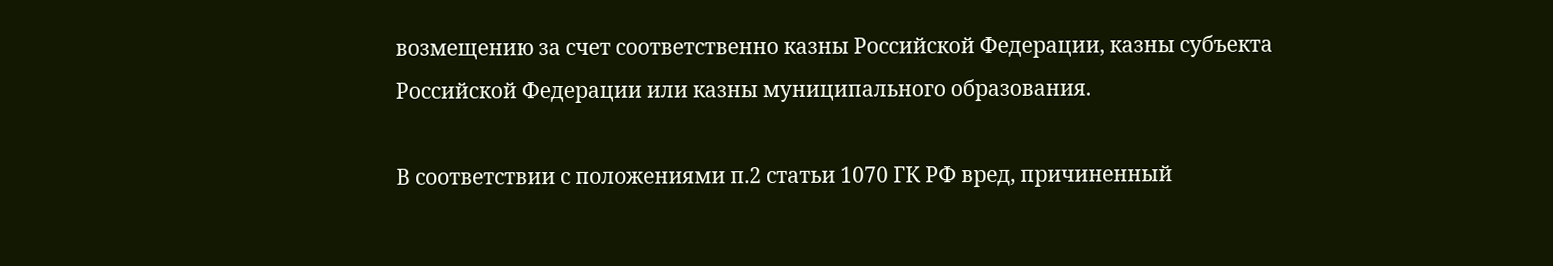возмещению за счет соответственно казны Российской Федерации, казны субъекта Российской Федерации или казны муниципального образования.

В соответствии с положениями п.2 статьи 1070 ГК РФ вред, причиненный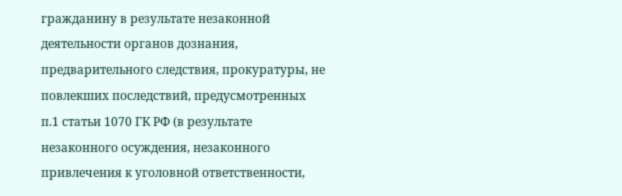гражданину в результате незаконной деятельности органов дознания, предварительного следствия, прокуратуры, не повлекших последствий, предусмотренных п.1 статьи 1070 ГК РФ (в результате незаконного осуждения, незаконного привлечения к уголовной ответственности,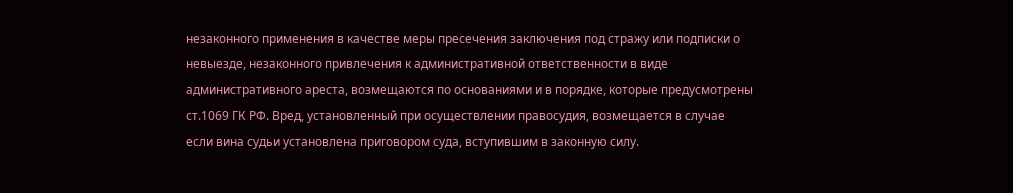незаконного применения в качестве меры пресечения заключения под стражу или подписки о невыезде, незаконного привлечения к административной ответственности в виде административного ареста, возмещаются по основаниями и в порядке, которые предусмотрены ст.1069 ГК РФ. Вред, установленный при осуществлении правосудия, возмещается в случае если вина судьи установлена приговором суда, вступившим в законную силу.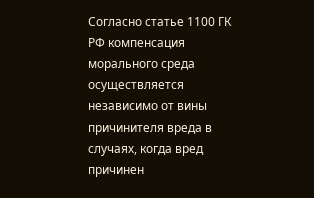Согласно статье 1100 ГК РФ компенсация морального среда осуществляется независимо от вины причинителя вреда в случаях, когда вред причинен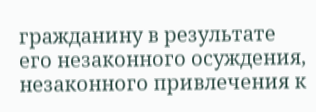гражданину в результате его незаконного осуждения, незаконного привлечения к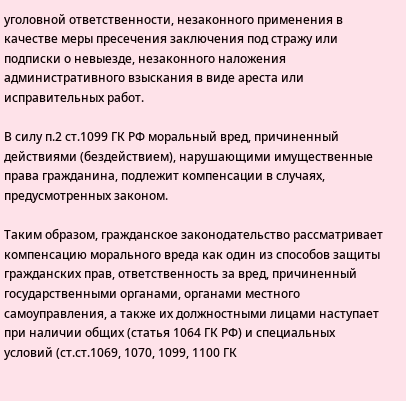уголовной ответственности, незаконного применения в качестве меры пресечения заключения под стражу или подписки о невыезде, незаконного наложения административного взыскания в виде ареста или исправительных работ.

В силу п.2 ст.1099 ГК РФ моральный вред, причиненный действиями (бездействием), нарушающими имущественные права гражданина, подлежит компенсации в случаях, предусмотренных законом.

Таким образом, гражданское законодательство рассматривает компенсацию морального вреда как один из способов защиты гражданских прав, ответственность за вред, причиненный государственными органами, органами местного самоуправления, а также их должностными лицами наступает при наличии общих (статья 1064 ГК РФ) и специальных условий (ст.ст.1069, 1070, 1099, 1100 ГК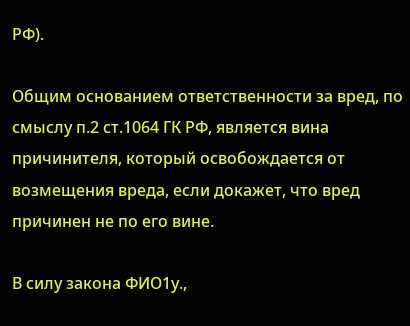РФ).

Общим основанием ответственности за вред, по смыслу п.2 ст.1064 ГК РФ, является вина причинителя, который освобождается от возмещения вреда, если докажет, что вред причинен не по его вине.

В силу закона ФИО1у.,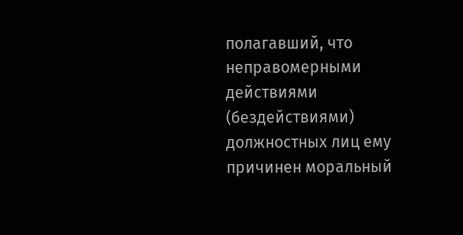полагавший, что неправомерными действиями (бездействиями) должностных лиц ему причинен моральный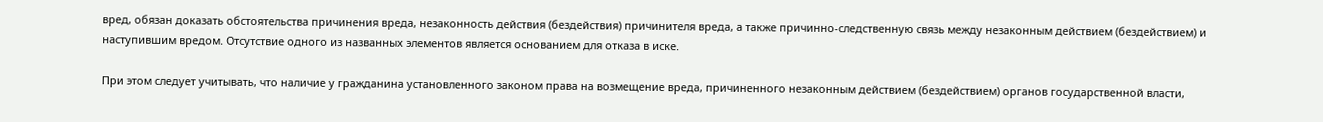вред, обязан доказать обстоятельства причинения вреда, незаконность действия (бездействия) причинителя вреда, а также причинно-следственную связь между незаконным действием (бездействием) и наступившим вредом. Отсутствие одного из названных элементов является основанием для отказа в иске.

При этом следует учитывать, что наличие у гражданина установленного законом права на возмещение вреда, причиненного незаконным действием (бездействием) органов государственной власти,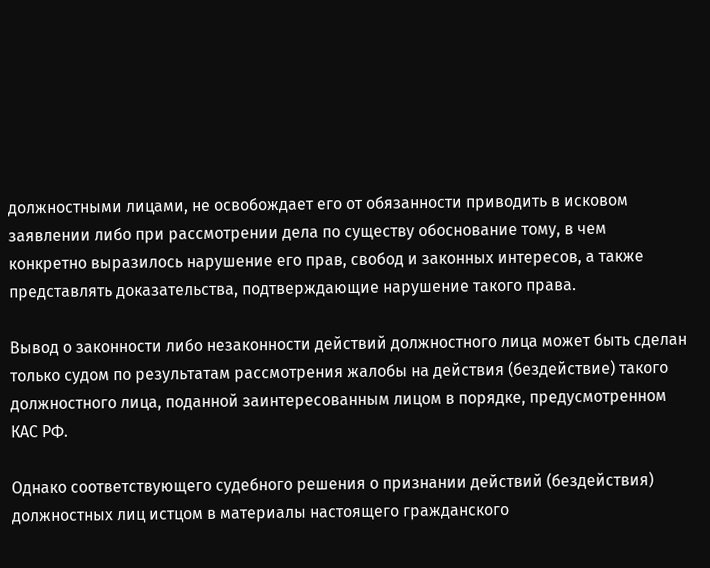должностными лицами, не освобождает его от обязанности приводить в исковом заявлении либо при рассмотрении дела по существу обоснование тому, в чем конкретно выразилось нарушение его прав, свобод и законных интересов, а также представлять доказательства, подтверждающие нарушение такого права.

Вывод о законности либо незаконности действий должностного лица может быть сделан только судом по результатам рассмотрения жалобы на действия (бездействие) такого должностного лица, поданной заинтересованным лицом в порядке, предусмотренном КАС РФ.

Однако соответствующего судебного решения о признании действий (бездействия) должностных лиц истцом в материалы настоящего гражданского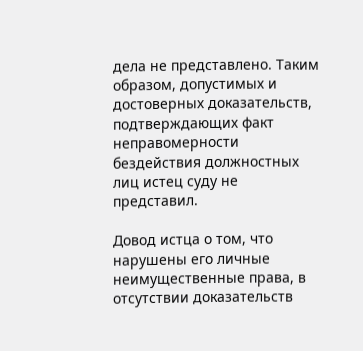дела не представлено. Таким образом, допустимых и достоверных доказательств, подтверждающих факт неправомерности бездействия должностных лиц истец суду не представил.

Довод истца о том, что нарушены его личные неимущественные права, в отсутствии доказательств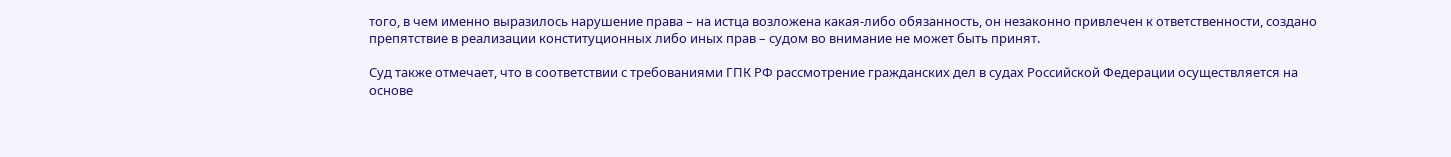того, в чем именно выразилось нарушение права – на истца возложена какая-либо обязанность, он незаконно привлечен к ответственности, создано препятствие в реализации конституционных либо иных прав – судом во внимание не может быть принят.

Суд также отмечает, что в соответствии с требованиями ГПК РФ рассмотрение гражданских дел в судах Российской Федерации осуществляется на основе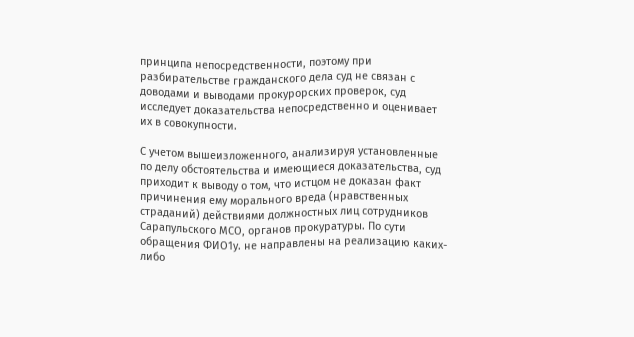принципа непосредственности, поэтому при разбирательстве гражданского дела суд не связан с доводами и выводами прокурорских проверок, суд исследует доказательства непосредственно и оценивает их в совокупности.

С учетом вышеизложенного, анализируя установленные по делу обстоятельства и имеющиеся доказательства, суд приходит к выводу о том, что истцом не доказан факт причинения ему морального вреда (нравственных страданий) действиями должностных лиц сотрудников Сарапульского МСО, органов прокуратуры. По сути обращения ФИО1у. не направлены на реализацию каких-либо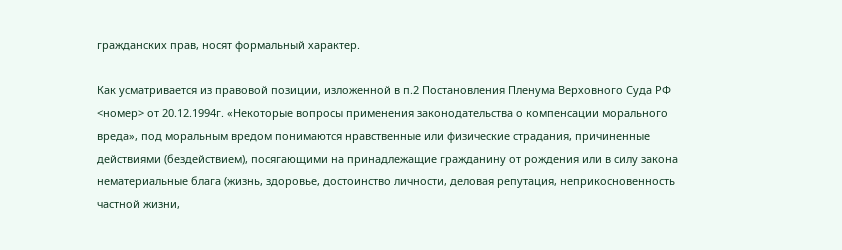гражданских прав, носят формальный характер.

Как усматривается из правовой позиции, изложенной в п.2 Постановления Пленума Верховного Суда РФ <номер> от 20.12.1994г. «Некоторые вопросы применения законодательства о компенсации морального вреда», под моральным вредом понимаются нравственные или физические страдания, причиненные действиями (бездействием), посягающими на принадлежащие гражданину от рождения или в силу закона нематериальные блага (жизнь, здоровье, достоинство личности, деловая репутация, неприкосновенность частной жизни,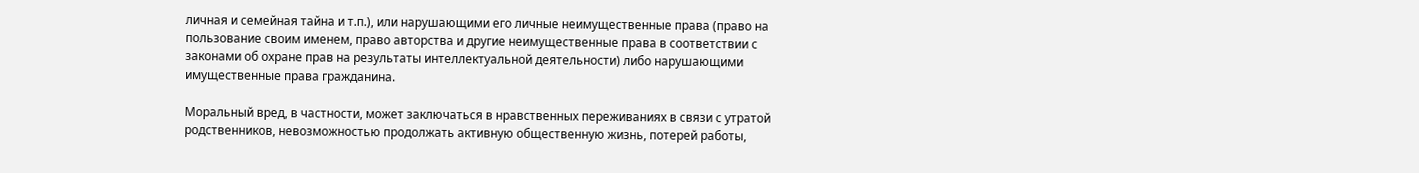личная и семейная тайна и т.п.), или нарушающими его личные неимущественные права (право на пользование своим именем, право авторства и другие неимущественные права в соответствии с законами об охране прав на результаты интеллектуальной деятельности) либо нарушающими имущественные права гражданина.

Моральный вред, в частности, может заключаться в нравственных переживаниях в связи с утратой родственников, невозможностью продолжать активную общественную жизнь, потерей работы,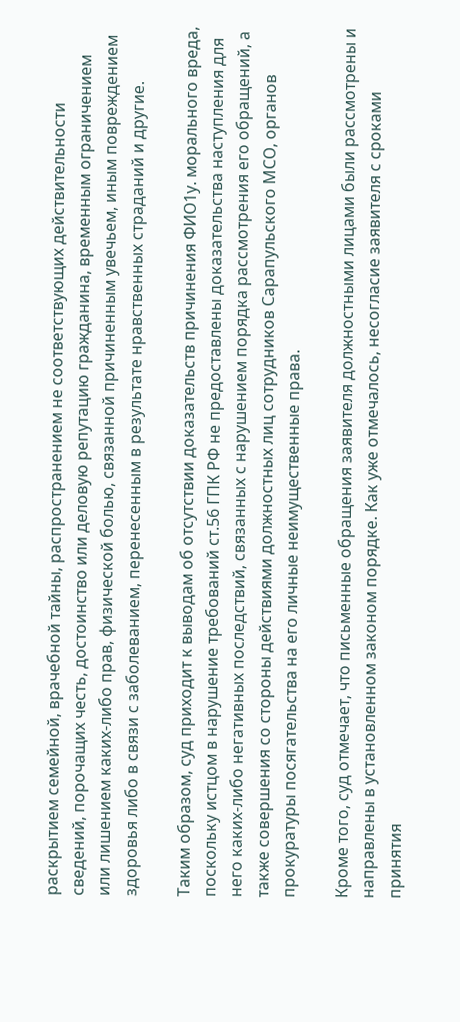раскрытием семейной, врачебной тайны, распространением не соответствующих действительности сведений, порочащих честь, достоинство или деловую репутацию гражданина, временным ограничением или лишением каких-либо прав, физической болью, связанной причиненным увечьем, иным повреждением здоровья либо в связи с заболеванием, перенесенным в результате нравственных страданий и другие.

Таким образом, суд приходит к выводам об отсутствии доказательств причинения ФИО1у. морального вреда, поскольку истцом в нарушение требований ст.56 ГПК РФ не предоставлены доказательства наступления для него каких-либо негативных последствий, связанных с нарушением порядка рассмотрения его обращений, а также совершения со стороны действиями должностных лиц сотрудников Сарапульского МСО, органов прокуратуры посягательства на его личные неимущественные права.

Кроме того, суд отмечает, что письменные обращения заявителя должностными лицами были рассмотрены и направлены в установленном законом порядке. Как уже отмечалось, несогласие заявителя с сроками принятия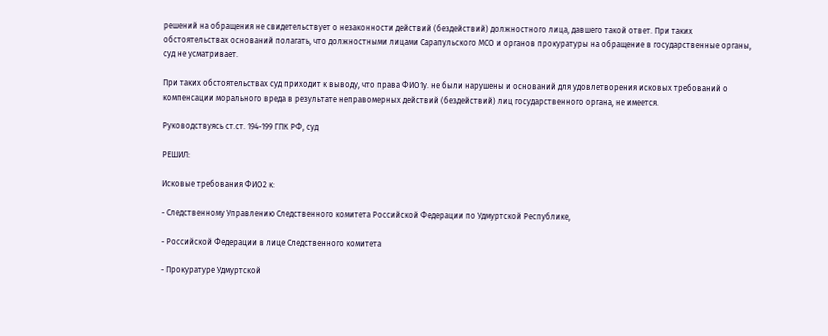решений на обращения не свидетельствует о незаконности действий (бездействий) должностного лица, давшего такой ответ. При таких обстоятельствах оснований полагать, что должностными лицами Сарапульского МСО и органов прокуратуры на обращение в государственные органы, суд не усматривает.

При таких обстоятельствах суд приходит к выводу, что права ФИО1у. не были нарушены и оснований для удовлетворения исковых требований о компенсации морального вреда в результате неправомерных действий (бездействий) лиц государственного органа, не имеется.

Руководствуясь ст.ст. 194-199 ГПК РФ, суд

РЕШИЛ:

Исковые требования ФИО2 к:

- Следственному Управлению Следственного комитета Российской Федерации по Удмуртской Республике,

- Российской Федерации в лице Следственного комитета

- Прокуратуре Удмуртской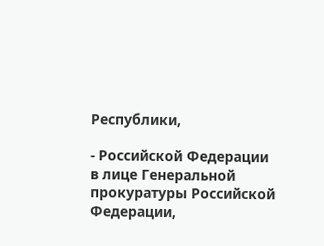Республики,

- Российской Федерации в лице Генеральной прокуратуры Российской Федерации,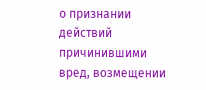о признании действий причинившими вред, возмещении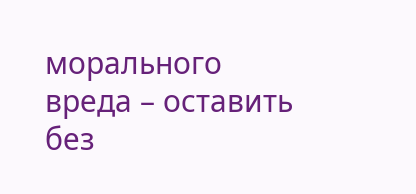морального вреда – оставить без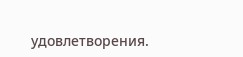удовлетворения.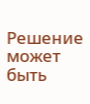Решение может быть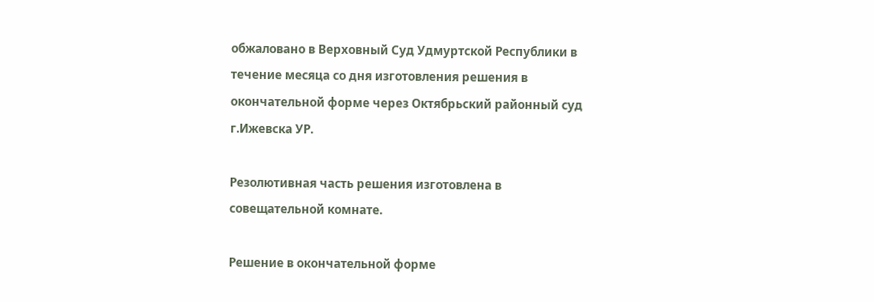обжаловано в Верховный Суд Удмуртской Республики в течение месяца со дня изготовления решения в окончательной форме через Октябрьский районный суд г.Ижевска УР.

Резолютивная часть решения изготовлена в совещательной комнате.

Решение в окончательной форме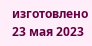изготовлено 23 мая 2023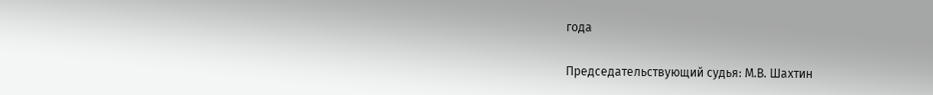года

Председательствующий судья: М.В. Шахтин